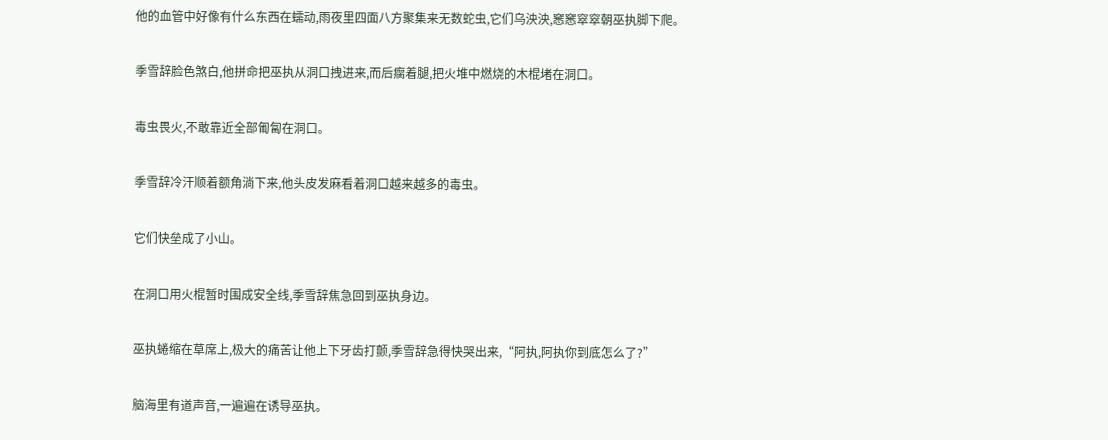他的血管中好像有什么东西在蠕动,雨夜里四面八方聚集来无数蛇虫,它们乌泱泱,窸窸窣窣朝巫执脚下爬。

季雪辞脸色煞白,他拼命把巫执从洞口拽进来,而后瘸着腿,把火堆中燃烧的木棍堵在洞口。

毒虫畏火,不敢靠近全部匍匐在洞口。

季雪辞冷汗顺着额角淌下来,他头皮发麻看着洞口越来越多的毒虫。

它们快垒成了小山。

在洞口用火棍暂时围成安全线,季雪辞焦急回到巫执身边。

巫执蜷缩在草席上,极大的痛苦让他上下牙齿打颤,季雪辞急得快哭出来,“阿执,阿执你到底怎么了?”

脑海里有道声音,一遍遍在诱导巫执。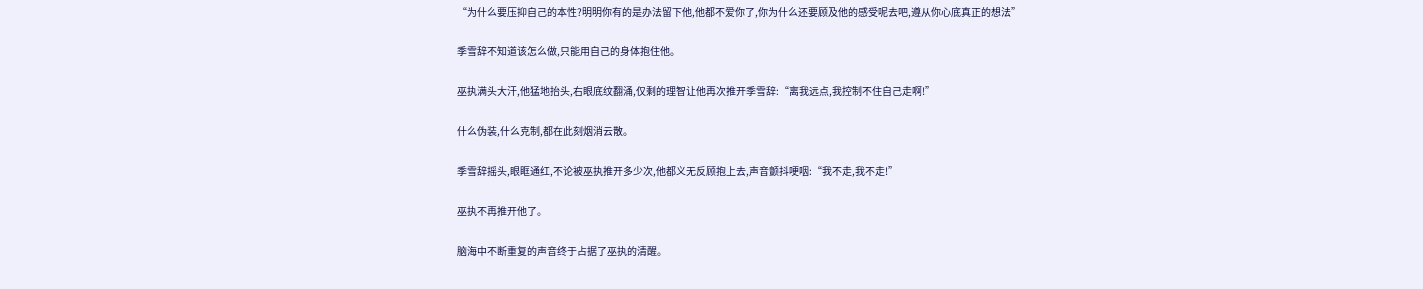“为什么要压抑自己的本性?明明你有的是办法留下他,他都不爱你了,你为什么还要顾及他的感受呢去吧,遵从你心底真正的想法”

季雪辞不知道该怎么做,只能用自己的身体抱住他。

巫执满头大汗,他猛地抬头,右眼底纹翻涌,仅剩的理智让他再次推开季雪辞:“离我远点,我控制不住自己走啊!”

什么伪装,什么克制,都在此刻烟消云散。

季雪辞摇头,眼眶通红,不论被巫执推开多少次,他都义无反顾抱上去,声音颤抖哽咽:“我不走,我不走!”

巫执不再推开他了。

脑海中不断重复的声音终于占据了巫执的清醒。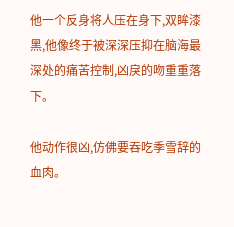他一个反身将人压在身下,双眸漆黑,他像终于被深深压抑在脑海最深处的痛苦控制,凶戾的吻重重落下。

他动作很凶,仿佛要吞吃季雪辞的血肉。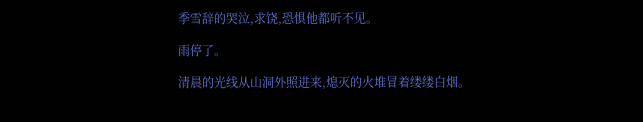季雪辞的哭泣,求饶,恐惧他都听不见。

雨停了。

清晨的光线从山洞外照进来,熄灭的火堆冒着缕缕白烟。